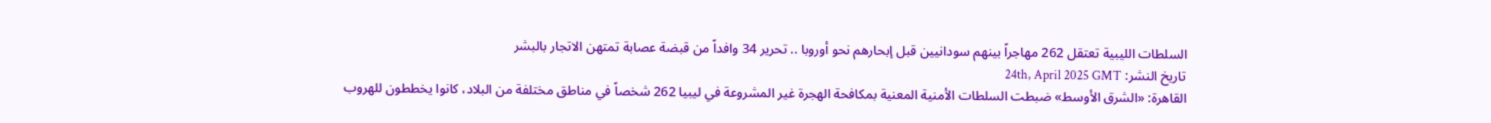السلطات الليبية تعتقل 262 مهاجراً بينهم سودانيين قبل إبحارهم نحو أوروبا .. تحرير 34 وافداً من قبضة عصابة تمتهن الاتجار بالبشر
تاريخ النشر: 24th, April 2025 GMT
القاهرة: «الشرق الأوسط» ضبطت السلطات الأمنية المعنية بمكافحة الهجرة غير المشروعة في ليبيا 262 شخصاً في مناطق مختلفة من البلاد، كانوا يخططون للهروب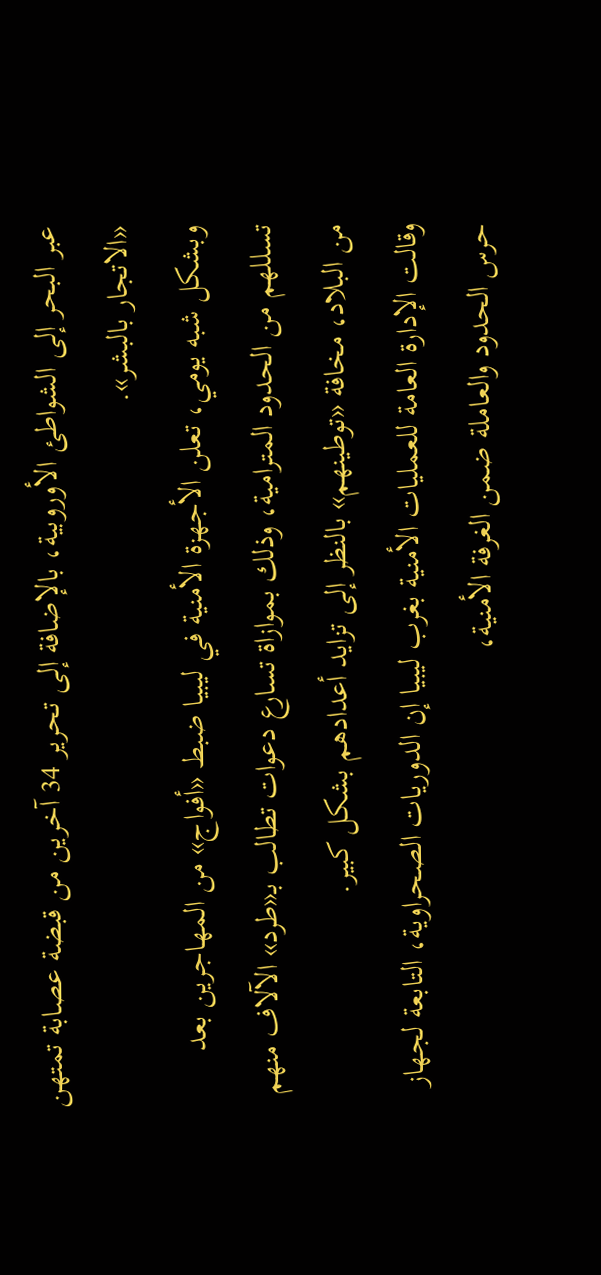عبر البحر إلى الشواطئ الأوروبية، بالإضافة إلى تحرير 34 آخرين من قبضة عصابة تمتهن «الاتجار بالبشر».
وبشكل شبه يومي، تعلن الأجهزة الأمنية في ليبيا ضبط «أفواج» من المهاجرين بعد تسللهم من الحدود المترامية، وذلك بموازاة تسارع دعوات تطالب بـ«طرد» الآلاف منهم من البلاد، مخافة «توطينهم» بالنظر إلى تزايد أعدادهم بشكل كبير.
وقالت الإدارة العامة للعمليات الأمنية بغرب ليبيا إن الدوريات الصحراوية، التابعة لجهاز حرس الحدود والعاملة ضمن الغرفة الأمنية،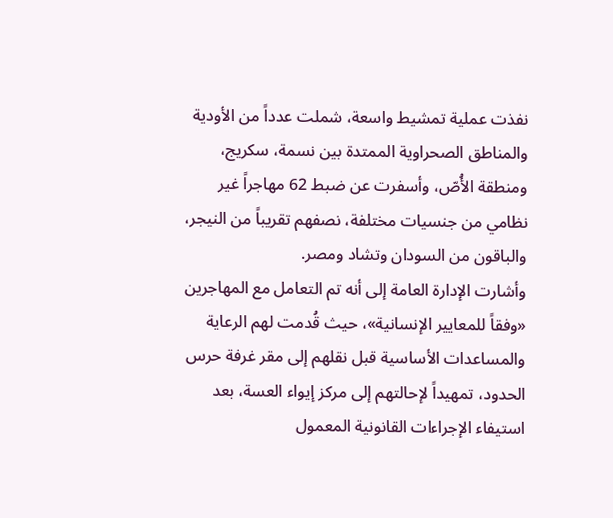نفذت عملية تمشيط واسعة، شملت عدداً من الأودية والمناطق الصحراوية الممتدة بين نسمة، سكريج، ومنطقة الأُصّ، وأسفرت عن ضبط 62 مهاجراً غير نظامي من جنسيات مختلفة، نصفهم تقريباً من النيجر، والباقون من السودان وتشاد ومصر.
وأشارت الإدارة العامة إلى أنه تم التعامل مع المهاجرين «وفقاً للمعايير الإنسانية»، حيث قُدمت لهم الرعاية والمساعدات الأساسية قبل نقلهم إلى مقر غرفة حرس الحدود، تمهيداً لإحالتهم إلى مركز إيواء العسة، بعد استيفاء الإجراءات القانونية المعمول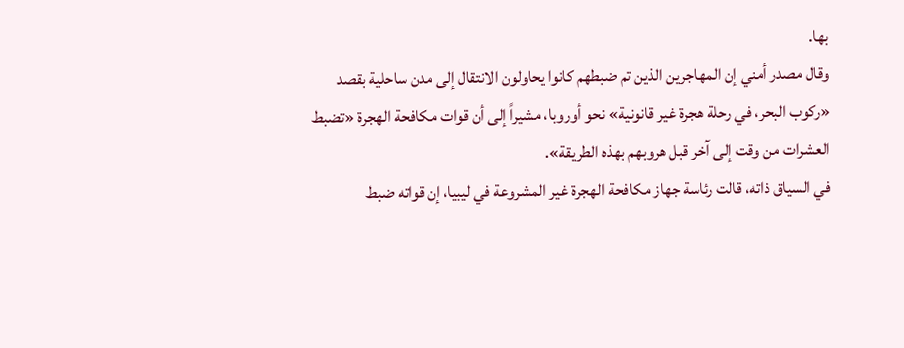بها.
وقال مصدر أمني إن المهاجرين الذين تم ضبطهم كانوا يحاولون الانتقال إلى مدن ساحلية بقصد «ركوب البحر، في رحلة هجرة غير قانونية» نحو أوروبا، مشيراً إلى أن قوات مكافحة الهجرة «تضبط العشرات من وقت إلى آخر قبل هروبهم بهذه الطريقة».
في السياق ذاته، قالت رئاسة جهاز مكافحة الهجرة غير المشروعة في ليبيا، إن قواته ضبط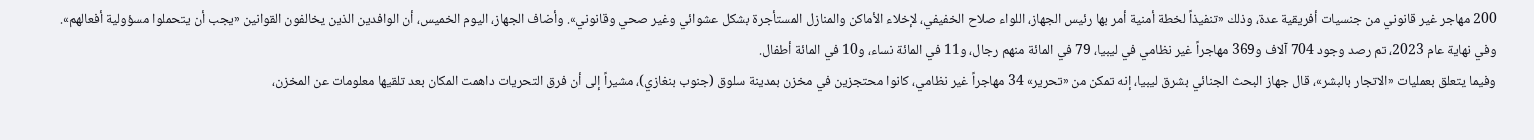200 مهاجر غير قانوني من جنسيات أفريقية عدة، وذلك «تنفيذاً لخطة أمنية أمر بها رئيس الجهاز، اللواء صلاح الخفيفي، لإخلاء الأماكن والمنازل المستأجرة بشكل عشوائي وغير صحي وقانوني». وأضاف الجهاز، اليوم الخميس، أن الوافدين الذين يخالفون القوانين «يجب أن يتحملوا مسؤولية أفعالهم».
وفي نهاية عام 2023، تم رصد وجود 704 آلاف و369 مهاجراً غير نظامي في ليبيا، 79 في المائة منهم رجال، و11 في المائة نساء، و10 في المائة أطفال.
وفيما يتعلق بعمليات «الاتجار بالبشر»، قال جهاز البحث الجنائي بشرق ليبيا، إنه تمكن من «تحرير» 34 مهاجراً غير نظامي، كانوا محتجزين في مخزن بمدينة سلوق (جنوب بنغازي)، مشيراً إلى أن فرق التحريات داهمت المكان بعد تلقيها معلومات عن المخزن،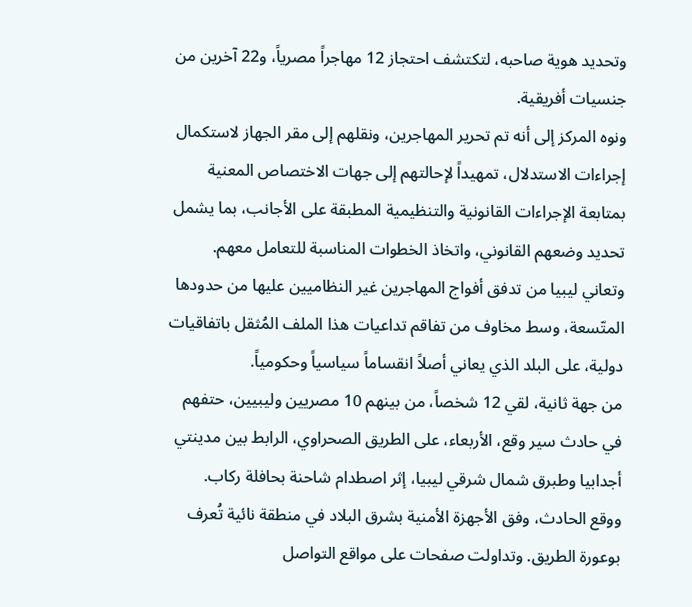وتحديد هوية صاحبه، لتكتشف احتجاز 12 مهاجراً مصرياً، و22 آخرين من جنسيات أفريقية.
ونوه المركز إلى أنه تم تحرير المهاجرين، ونقلهم إلى مقر الجهاز لاستكمال إجراءات الاستدلال، تمهيداً لإحالتهم إلى جهات الاختصاص المعنية بمتابعة الإجراءات القانونية والتنظيمية المطبقة على الأجانب، بما يشمل تحديد وضعهم القانوني، واتخاذ الخطوات المناسبة للتعامل معهم.
وتعاني ليبيا من تدفق أفواج المهاجرين غير النظاميين عليها من حدودها المتّسعة، وسط مخاوف من تفاقم تداعيات هذا الملف المُثقل باتفاقيات دولية، على البلد الذي يعاني أصلاً انقساماً سياسياً وحكومياً.
من جهة ثانية، لقي 12 شخصاً، من بينهم 10 مصريين وليبيين، حتفهم في حادث سير وقع، الأربعاء، على الطريق الصحراوي، الرابط بين مدينتي أجدابيا وطبرق شمال شرقي ليبيا، إثر اصطدام شاحنة بحافلة ركاب.
ووقع الحادث، وفق الأجهزة الأمنية بشرق البلاد في منطقة نائية تُعرف بوعورة الطريق. وتداولت صفحات على مواقع التواصل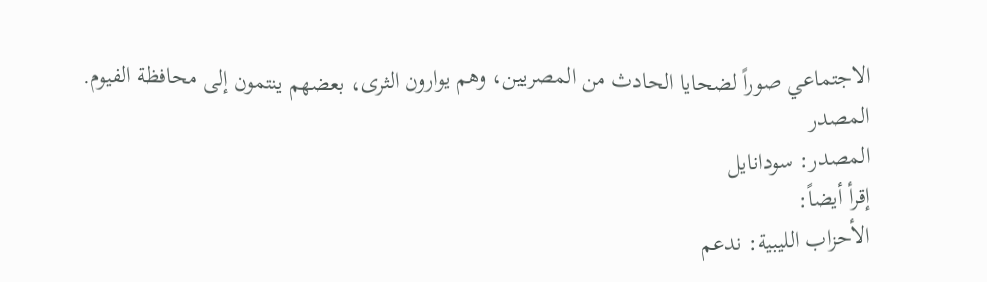الاجتماعي صوراً لضحايا الحادث من المصريين، وهم يوارون الثرى، بعضهم ينتمون إلى محافظة الفيوم.
المصدر
المصدر: سودانايل
إقرأ أيضاً:
الأحزاب الليبية: ندعم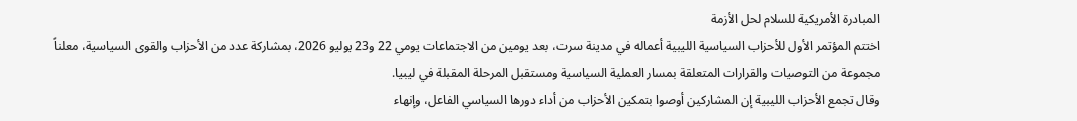المبادرة الأمريكية للسلام لحل الأزمة
اختتم المؤتمر الأول للأحزاب السياسية الليبية أعماله في مدينة سرت، بعد يومين من الاجتماعات يومي 22 و23 يوليو 2026، بمشاركة عدد من الأحزاب والقوى السياسية، معلناً مجموعة من التوصيات والقرارات المتعلقة بمسار العملية السياسية ومستقبل المرحلة المقبلة في ليبيا.
وقال تجمع الأحزاب الليبية إن المشاركين أوصوا بتمكين الأحزاب من أداء دورها السياسي الفاعل، وإنهاء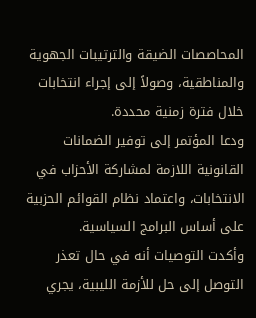المحاصصات الضيقة والترتيبات الجهوية والمناطقية، وصولاً إلى إجراء انتخابات خلال فترة زمنية محددة.
ودعا المؤتمر إلى توفير الضمانات القانونية اللازمة لمشاركة الأحزاب في الانتخابات، واعتماد نظام القوائم الحزبية على أساس البرامج السياسية.
وأكدت التوصيات أنه في حال تعذر التوصل إلى حل للأزمة الليبية، يجري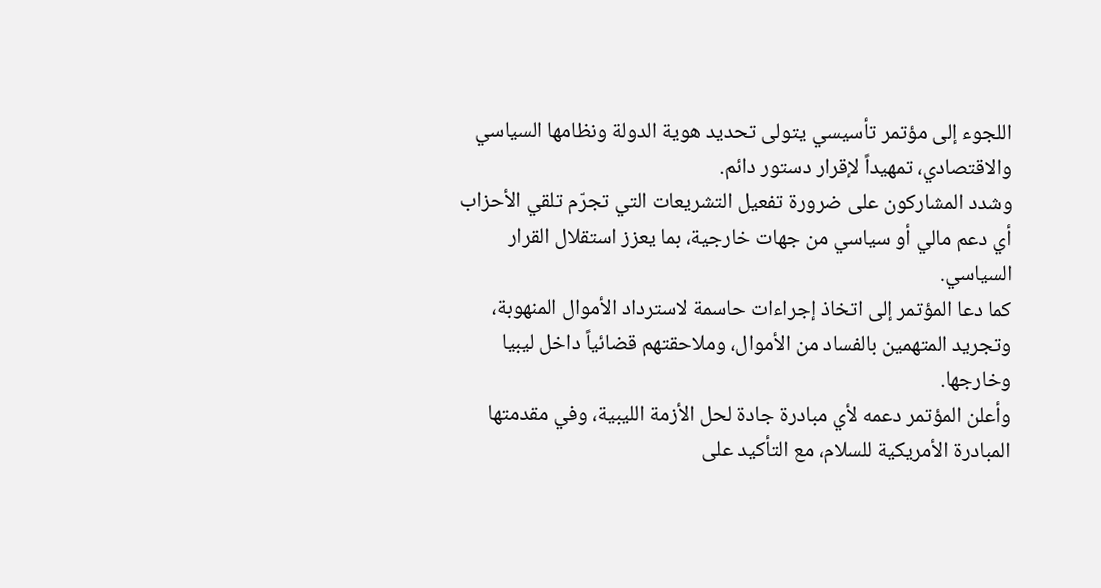اللجوء إلى مؤتمر تأسيسي يتولى تحديد هوية الدولة ونظامها السياسي والاقتصادي، تمهيداً لإقرار دستور دائم.
وشدد المشاركون على ضرورة تفعيل التشريعات التي تجرّم تلقي الأحزاب أي دعم مالي أو سياسي من جهات خارجية، بما يعزز استقلال القرار السياسي.
كما دعا المؤتمر إلى اتخاذ إجراءات حاسمة لاسترداد الأموال المنهوبة، وتجريد المتهمين بالفساد من الأموال، وملاحقتهم قضائياً داخل ليبيا وخارجها.
وأعلن المؤتمر دعمه لأي مبادرة جادة لحل الأزمة الليبية، وفي مقدمتها المبادرة الأمريكية للسلام، مع التأكيد على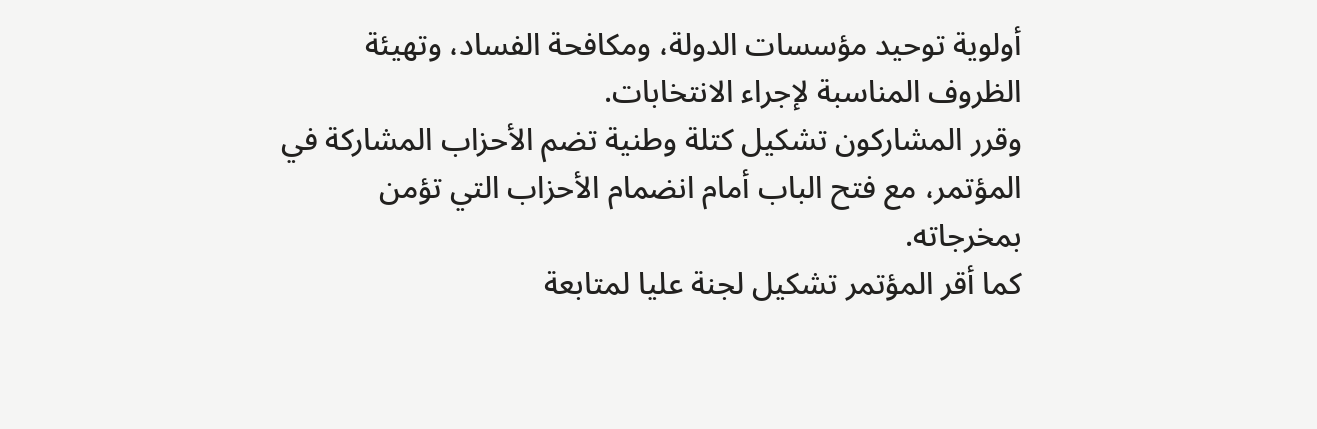أولوية توحيد مؤسسات الدولة، ومكافحة الفساد، وتهيئة الظروف المناسبة لإجراء الانتخابات.
وقرر المشاركون تشكيل كتلة وطنية تضم الأحزاب المشاركة في المؤتمر، مع فتح الباب أمام انضمام الأحزاب التي تؤمن بمخرجاته.
كما أقر المؤتمر تشكيل لجنة عليا لمتابعة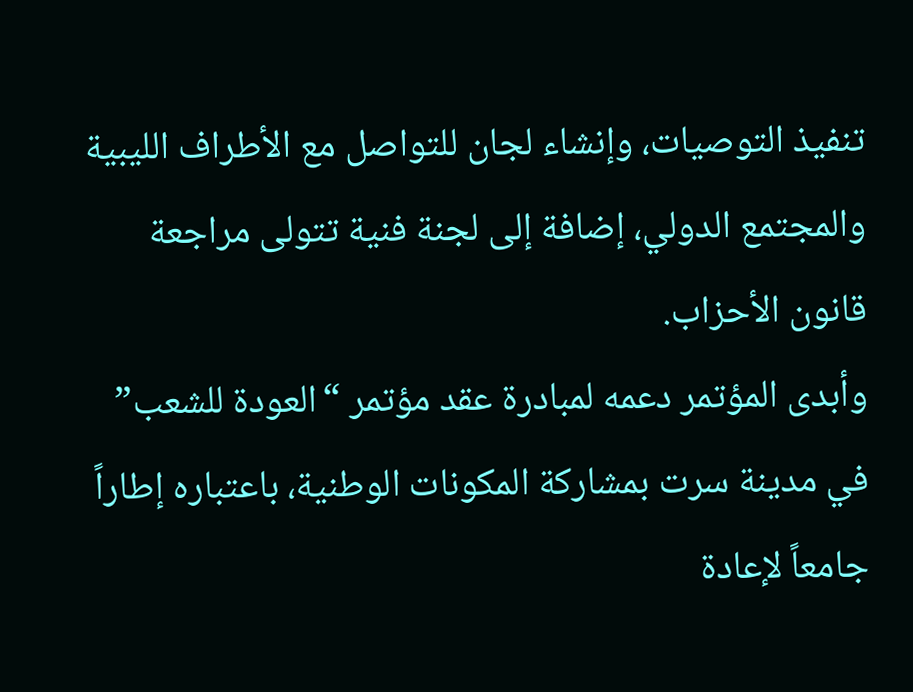تنفيذ التوصيات، وإنشاء لجان للتواصل مع الأطراف الليبية والمجتمع الدولي، إضافة إلى لجنة فنية تتولى مراجعة قانون الأحزاب.
وأبدى المؤتمر دعمه لمبادرة عقد مؤتمر “العودة للشعب” في مدينة سرت بمشاركة المكونات الوطنية، باعتباره إطاراً جامعاً لإعادة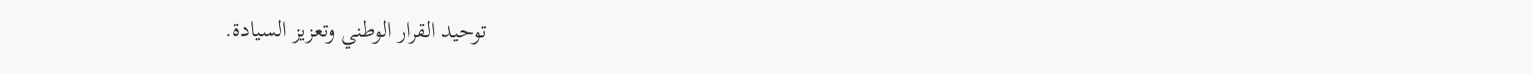توحيد القرار الوطني وتعزيز السيادة.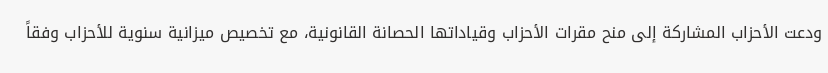ودعت الأحزاب المشاركة إلى منح مقرات الأحزاب وقياداتها الحصانة القانونية، مع تخصيص ميزانية سنوية للأحزاب وفقاً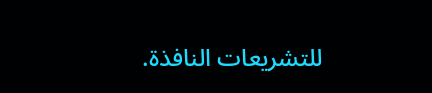للتشريعات النافذة.